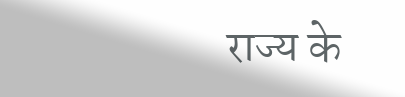राज्य के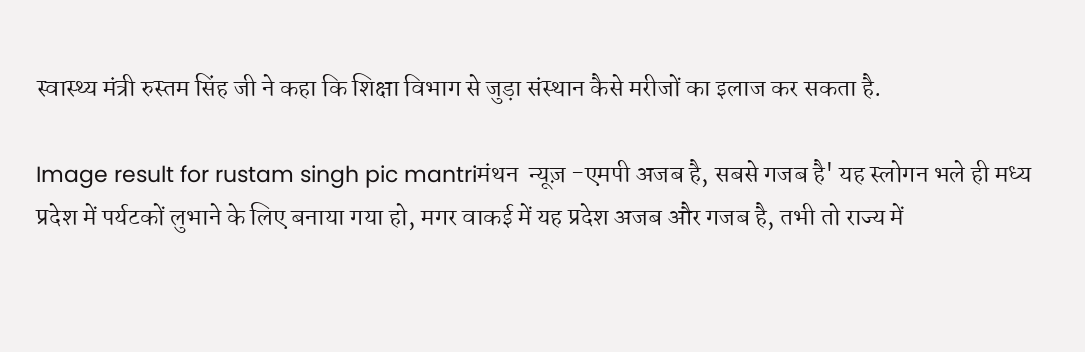स्वास्थ्य मंत्री रुस्तम सिंह जी ने कहा कि शिक्षा विभाग से जुड़ा संस्थान कैसे मरीजों का इलाज कर सकता है.

Image result for rustam singh pic mantriमंथन  न्यूज़ -एमपी अजब है, सबसे गजब है' यह स्लोगन भले ही मध्य प्रदेश में पर्यटकों लुभाने के लिए बनाया गया हो, मगर वाकई में यह प्रदेश अजब और गजब है, तभी तो राज्य में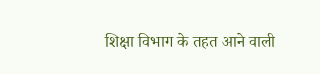शिक्षा विभाग के तहत आने वाली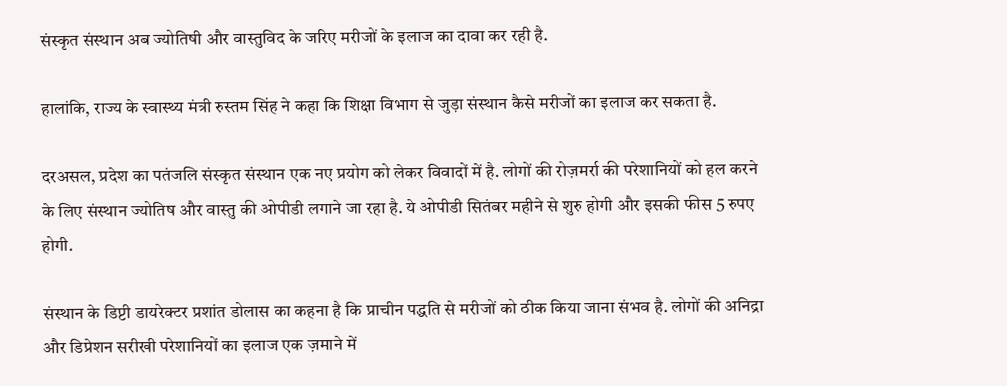संस्कृत संस्थान अब ज्योतिषी और वास्तुविद के जरिए मरीजों के इलाज का दावा कर रही है.

हालांकि, राज्य के स्वास्थ्य मंत्री रुस्तम सिंह ने कहा कि शिक्षा विभाग से जुड़ा संस्थान कैसे मरीजों का इलाज कर सकता है.

दरअसल, प्रदेश का पतंजलि संस्कृत संस्थान एक नए प्रयोग को लेकर विवादों में है. लोगों की रोज़मर्रा की परेशानियों को हल करने के लिए संस्थान ज्योतिष और वास्तु की ओपीडी लगाने जा रहा है. ये ओपीडी सितंबर महीने से शुरु होगी और इसकी फीस 5 रुपए होगी.

संस्थान के डिप्टी डायरेक्टर प्रशांत डोलास का कहना है कि प्राचीन पद्धति से मरीजों को ठीक किया जाना संभव है. लोगों की अनिद्रा और डिप्रेशन सरीखी परेशानियों का इलाज एक ज़माने में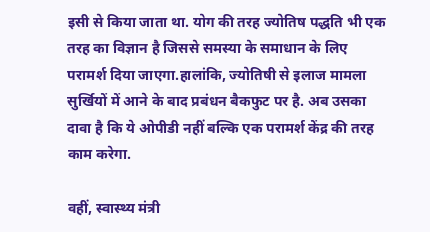इसी से किया जाता था. योग की तरह ज्योतिष पद्धति भी एक तरह का विज्ञान है जिससे समस्या के समाधान के लिए परामर्श दिया जाएगा.हालांकि, ज्योतिषी से इलाज मामला सुर्खियों में आने के बाद प्रबंधन बैकफुट पर है. अब उसका दावा है कि ये ओपीडी नहीं बल्कि एक परामर्श केंद्र की तरह काम करेगा.

वहीं, स्वास्थ्य मंत्री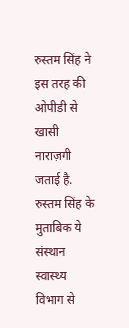रुस्तम सिंह ने इस तरह की ओपीडी से खासी नाराज़गी जताई है. रुस्तम सिंह के मुताबिक ये संस्थान स्वास्थ्य विभाग से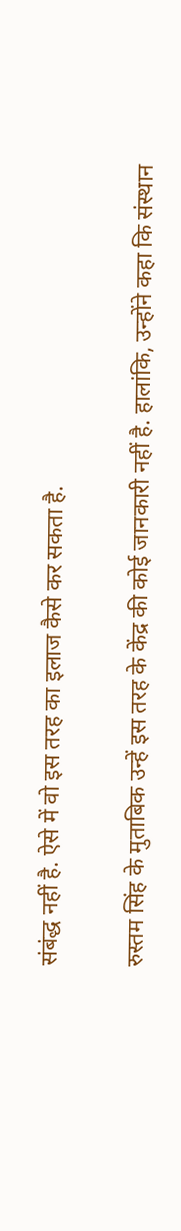संबंद्ध नहीं है. ऐसे में वो इस तरह का इलाज कैसे कर सकता है.

रुस्तम सिंह के मुताबिक उन्हें इस तरह के केंद्र की कोई जानकारी नहीं है. हालांकि, उन्होंने कहा कि संस्थान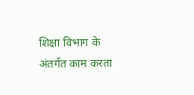शिक्षा विभाग के अंतर्गत काम करता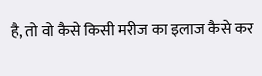है, तो वो कैसे किसी मरीज का इलाज कैसे कर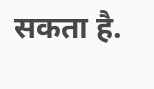सकता है.